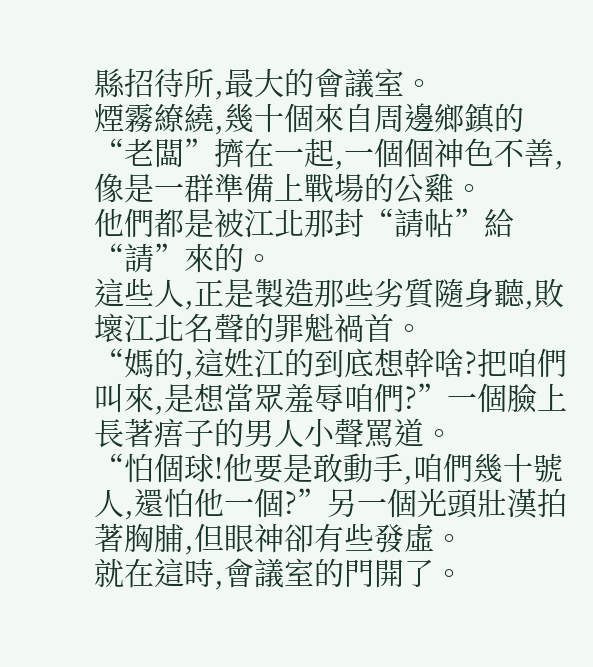縣招待所,最大的會議室。
煙霧繚繞,幾十個來自周邊鄉鎮的“老闆”擠在一起,一個個神色不善,像是一群準備上戰場的公雞。
他們都是被江北那封“請帖”給“請”來的。
這些人,正是製造那些劣質隨身聽,敗壞江北名聲的罪魁禍首。
“媽的,這姓江的到底想幹啥?把咱們叫來,是想當眾羞辱咱們?”一個臉上長著痦子的男人小聲罵道。
“怕個球!他要是敢動手,咱們幾十號人,還怕他一個?”另一個光頭壯漢拍著胸脯,但眼神卻有些發虛。
就在這時,會議室的門開了。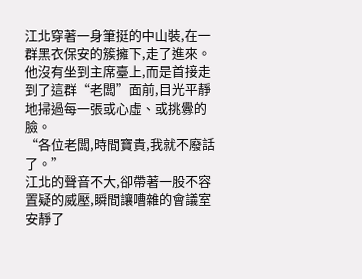江北穿著一身筆挺的中山裝,在一群黑衣保安的簇擁下,走了進來。
他沒有坐到主席臺上,而是首接走到了這群“老闆”面前,目光平靜地掃過每一張或心虛、或挑釁的臉。
“各位老闆,時間寶貴,我就不廢話了。”
江北的聲音不大,卻帶著一股不容置疑的威壓,瞬間讓嘈雜的會議室安靜了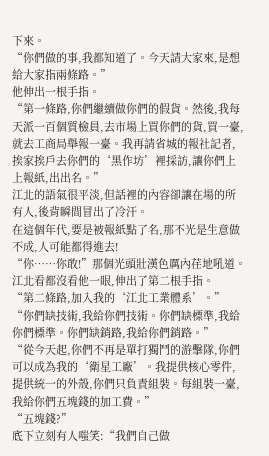下來。
“你們做的事,我都知道了。今天請大家來,是想給大家指兩條路。”
他伸出一根手指。
“第一條路,你們繼續做你們的假貨。然後,我每天派一百個質檢員,去市場上買你們的貨,買一臺,就去工商局舉報一臺。我再請省城的報社記者,挨家挨戶去你們的‘黑作坊’裡採訪,讓你們上上報紙,出出名。”
江北的語氣很平淡,但話裡的內容卻讓在場的所有人,後背瞬間冒出了冷汗。
在這個年代,要是被報紙點了名,那不光是生意做不成,人可能都得進去!
“你……你敢!”那個光頭壯漢色厲內荏地吼道。
江北看都沒看他一眼,伸出了第二根手指。
“第二條路,加入我的‘江北工業體系’。”
“你們缺技術,我給你們技術。你們缺標準,我給你們標準。你們缺銷路,我給你們銷路。”
“從今天起,你們不再是單打獨鬥的游擊隊,你們可以成為我的‘衛星工廠’。我提供核心零件,提供統一的外殼,你們只負責組裝。每組裝一臺,我給你們五塊錢的加工費。”
“五塊錢?”
底下立刻有人嗤笑:“我們自己做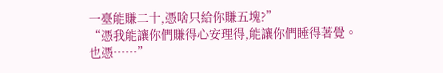一臺能賺二十,憑啥只給你賺五塊?”
“憑我能讓你們賺得心安理得,能讓你們睡得著覺。也憑……”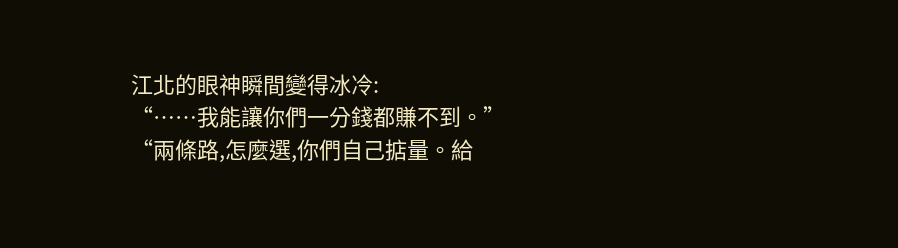江北的眼神瞬間變得冰冷:
“……我能讓你們一分錢都賺不到。”
“兩條路,怎麼選,你們自己掂量。給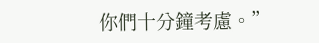你們十分鐘考慮。”